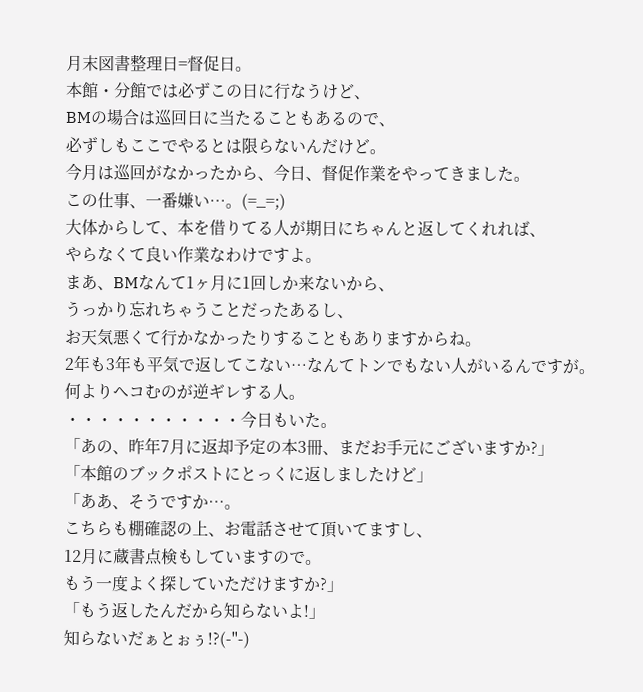月末図書整理日=督促日。
本館・分館では必ずこの日に行なうけど、
BMの場合は巡回日に当たることもあるので、
必ずしもここでやるとは限らないんだけど。
今月は巡回がなかったから、今日、督促作業をやってきました。
この仕事、一番嫌い…。(=_=;)
大体からして、本を借りてる人が期日にちゃんと返してくれれば、
やらなくて良い作業なわけですよ。
まあ、BMなんて1ヶ月に1回しか来ないから、
うっかり忘れちゃうことだったあるし、
お天気悪くて行かなかったりすることもありますからね。
2年も3年も平気で返してこない…なんてトンでもない人がいるんですが。
何よりヘコむのが逆ギレする人。
・・・・・・・・・・・今日もいた。
「あの、昨年7月に返却予定の本3冊、まだお手元にございますか?」
「本館のブックポストにとっくに返しましたけど」
「ああ、そうですか…。
こちらも棚確認の上、お電話させて頂いてますし、
12月に蔵書点検もしていますので。
もう一度よく探していただけますか?」
「もう返したんだから知らないよ!」
知らないだぁとぉぅ!?(-"-)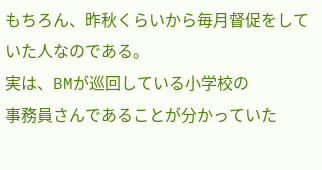もちろん、昨秋くらいから毎月督促をしていた人なのである。
実は、BMが巡回している小学校の
事務員さんであることが分かっていた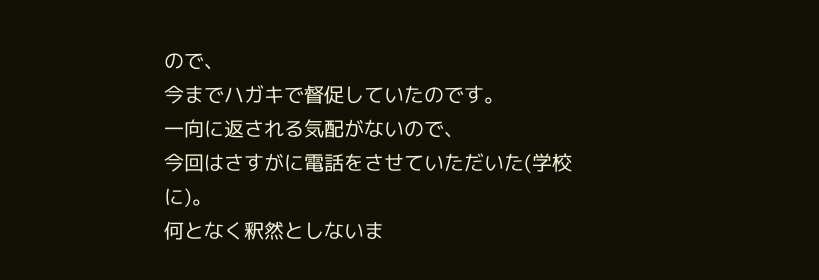ので、
今までハガキで督促していたのです。
一向に返される気配がないので、
今回はさすがに電話をさせていただいた(学校に)。
何となく釈然としないま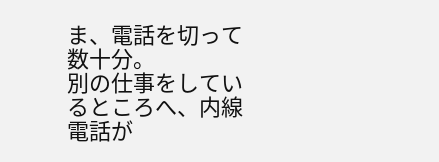ま、電話を切って数十分。
別の仕事をしているところへ、内線電話が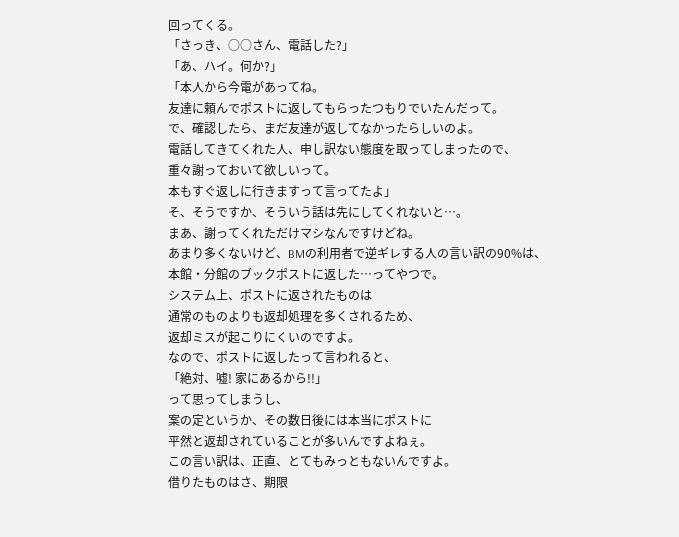回ってくる。
「さっき、○○さん、電話した?」
「あ、ハイ。何か?」
「本人から今電があってね。
友達に頼んでポストに返してもらったつもりでいたんだって。
で、確認したら、まだ友達が返してなかったらしいのよ。
電話してきてくれた人、申し訳ない態度を取ってしまったので、
重々謝っておいて欲しいって。
本もすぐ返しに行きますって言ってたよ」
そ、そうですか、そういう話は先にしてくれないと…。
まあ、謝ってくれただけマシなんですけどね。
あまり多くないけど、BMの利用者で逆ギレする人の言い訳の90%は、
本館・分館のブックポストに返した…ってやつで。
システム上、ポストに返されたものは
通常のものよりも返却処理を多くされるため、
返却ミスが起こりにくいのですよ。
なので、ポストに返したって言われると、
「絶対、嘘! 家にあるから!!」
って思ってしまうし、
案の定というか、その数日後には本当にポストに
平然と返却されていることが多いんですよねぇ。
この言い訳は、正直、とてもみっともないんですよ。
借りたものはさ、期限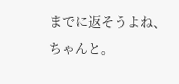までに返そうよね、ちゃんと。